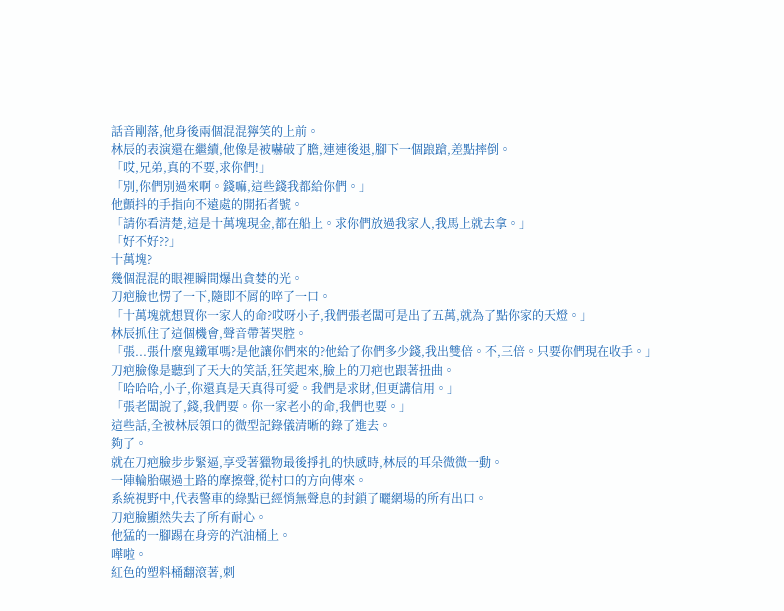話音剛落,他身後兩個混混獰笑的上前。
林辰的表演還在繼續,他像是被嚇破了膽,連連後退,腳下一個踉蹌,差點摔倒。
「哎,兄弟,真的不要,求你們!」
「別,你們別過來啊。錢嘛,這些錢我都給你們。」
他顫抖的手指向不遠處的開拓者號。
「請你看清楚,這是十萬塊現金,都在船上。求你們放過我家人,我馬上就去拿。」
「好不好??」
十萬塊?
幾個混混的眼裡瞬間爆出貪婪的光。
刀疤臉也愣了一下,隨即不屑的啐了一口。
「十萬塊就想買你一家人的命?哎呀小子,我們張老闆可是出了五萬,就為了點你家的天燈。」
林辰抓住了這個機會,聲音帶著哭腔。
「張...張什麼鬼鐵軍嗎?是他讓你們來的?他給了你們多少錢,我出雙倍。不,三倍。只要你們現在收手。」
刀疤臉像是聽到了天大的笑話,狂笑起來,臉上的刀疤也跟著扭曲。
「哈哈哈,小子,你還真是天真得可愛。我們是求財,但更講信用。」
「張老闆說了,錢,我們要。你一家老小的命,我們也要。」
這些話,全被林辰領口的微型記錄儀清晰的錄了進去。
夠了。
就在刀疤臉步步緊逼,享受著獵物最後掙扎的快感時,林辰的耳朵微微一動。
一陣輪胎碾過土路的摩擦聲,從村口的方向傳來。
系統視野中,代表警車的綠點已經悄無聲息的封鎖了曬網場的所有出口。
刀疤臉顯然失去了所有耐心。
他猛的一腳踢在身旁的汽油桶上。
嘩啦。
紅色的塑料桶翻滾著,刺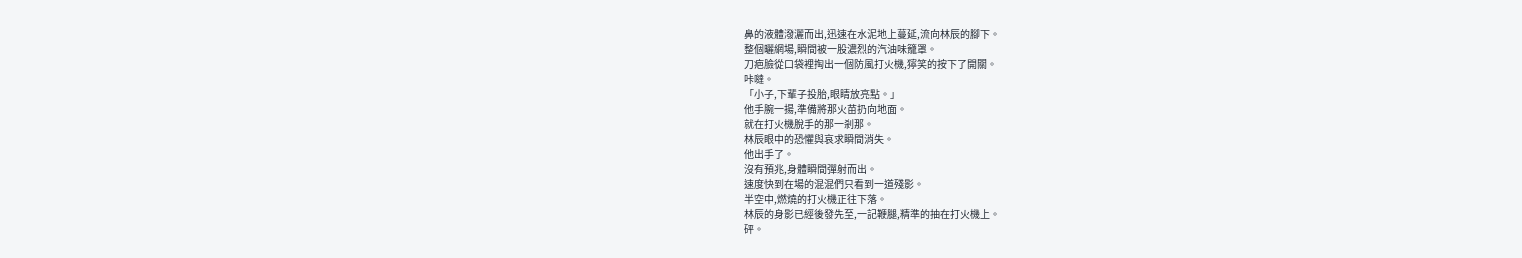鼻的液體潑灑而出,迅速在水泥地上蔓延,流向林辰的腳下。
整個曬網場,瞬間被一股濃烈的汽油味籠罩。
刀疤臉從口袋裡掏出一個防風打火機,獰笑的按下了開關。
咔噠。
「小子,下輩子投胎,眼睛放亮點。」
他手腕一揚,準備將那火苗扔向地面。
就在打火機脫手的那一剎那。
林辰眼中的恐懼與哀求瞬間消失。
他出手了。
沒有預兆,身體瞬間彈射而出。
速度快到在場的混混們只看到一道殘影。
半空中,燃燒的打火機正往下落。
林辰的身影已經後發先至,一記鞭腿,精準的抽在打火機上。
砰。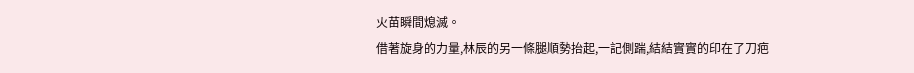火苗瞬間熄滅。
借著旋身的力量,林辰的另一條腿順勢抬起,一記側踹,結結實實的印在了刀疤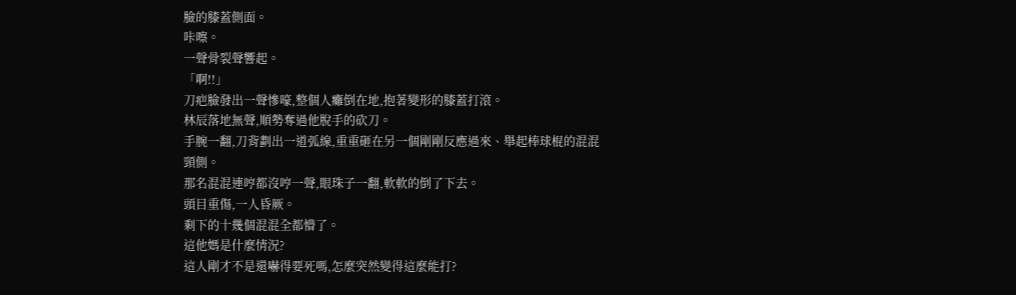臉的膝蓋側面。
咔嚓。
一聲骨裂聲響起。
「啊!!」
刀疤臉發出一聲慘嚎,整個人癱倒在地,抱著變形的膝蓋打滾。
林辰落地無聲,順勢奪過他脫手的砍刀。
手腕一翻,刀背劃出一道弧線,重重砸在另一個剛剛反應過來、舉起棒球棍的混混頸側。
那名混混連哼都沒哼一聲,眼珠子一翻,軟軟的倒了下去。
頭目重傷,一人昏厥。
剩下的十幾個混混全都懵了。
這他媽是什麼情況?
這人剛才不是還嚇得要死嗎,怎麼突然變得這麼能打?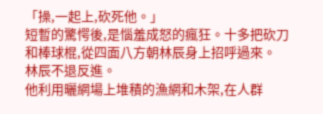「操,一起上,砍死他。」
短暫的驚愕後,是惱羞成怒的瘋狂。十多把砍刀和棒球棍,從四面八方朝林辰身上招呼過來。
林辰不退反進。
他利用曬網場上堆積的漁網和木架,在人群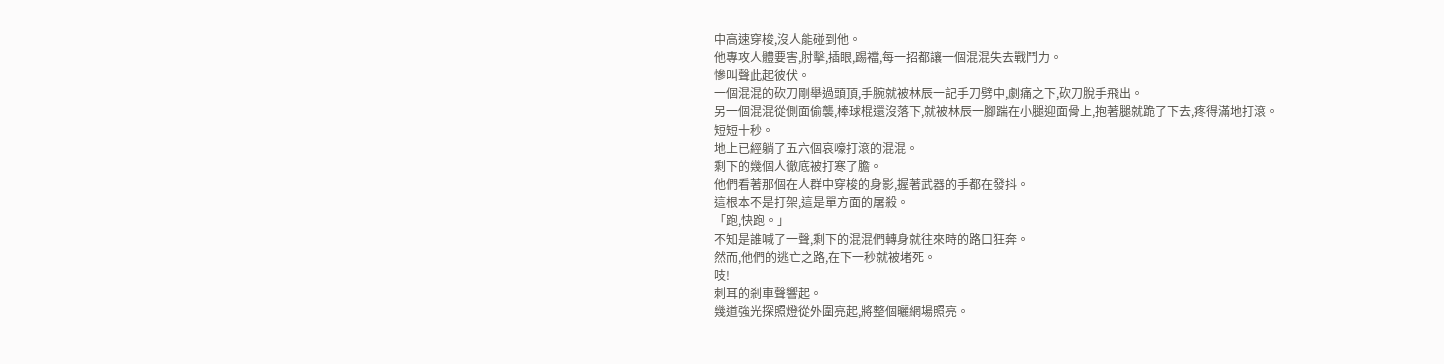中高速穿梭,沒人能碰到他。
他專攻人體要害,肘擊,插眼,踢襠,每一招都讓一個混混失去戰鬥力。
慘叫聲此起彼伏。
一個混混的砍刀剛舉過頭頂,手腕就被林辰一記手刀劈中,劇痛之下,砍刀脫手飛出。
另一個混混從側面偷襲,棒球棍還沒落下,就被林辰一腳踹在小腿迎面骨上,抱著腿就跪了下去,疼得滿地打滾。
短短十秒。
地上已經躺了五六個哀嚎打滾的混混。
剩下的幾個人徹底被打寒了膽。
他們看著那個在人群中穿梭的身影,握著武器的手都在發抖。
這根本不是打架,這是單方面的屠殺。
「跑,快跑。」
不知是誰喊了一聲,剩下的混混們轉身就往來時的路口狂奔。
然而,他們的逃亡之路,在下一秒就被堵死。
吱!
刺耳的剎車聲響起。
幾道強光探照燈從外圍亮起,將整個曬網場照亮。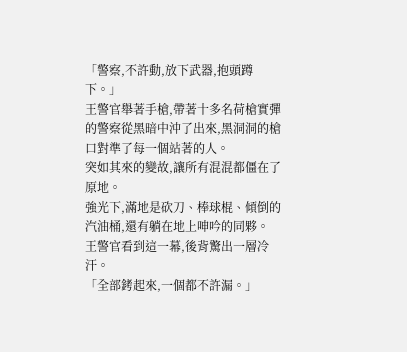「警察,不許動,放下武器,抱頭蹲下。」
王警官舉著手槍,帶著十多名荷槍實彈的警察從黑暗中沖了出來,黑洞洞的槍口對準了每一個站著的人。
突如其來的變故,讓所有混混都僵在了原地。
強光下,滿地是砍刀、棒球棍、傾倒的汽油桶,還有躺在地上呻吟的同夥。
王警官看到這一幕,後背驚出一層冷汗。
「全部銬起來,一個都不許漏。」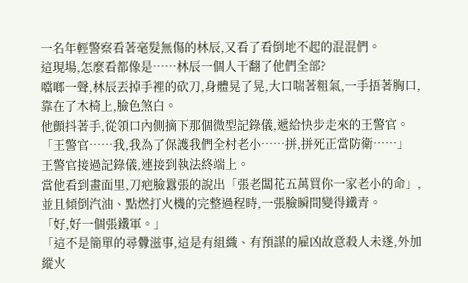一名年輕警察看著毫髮無傷的林辰,又看了看倒地不起的混混們。
這現場,怎麼看都像是……林辰一個人干翻了他們全部?
噹啷一聲,林辰丟掉手裡的砍刀,身體晃了晃,大口喘著粗氣,一手捂著胸口,靠在了木椅上,臉色煞白。
他顫抖著手,從領口內側摘下那個微型記錄儀,遞給快步走來的王警官。
「王警官……我,我為了保護我們全村老小……拼,拼死正當防衛……」
王警官接過記錄儀,連接到執法終端上。
當他看到畫面里,刀疤臉囂張的說出「張老闆花五萬買你一家老小的命」,並且傾倒汽油、點燃打火機的完整過程時,一張臉瞬間變得鐵青。
「好,好一個張鐵軍。」
「這不是簡單的尋釁滋事,這是有組織、有預謀的雇凶故意殺人未遂,外加縱火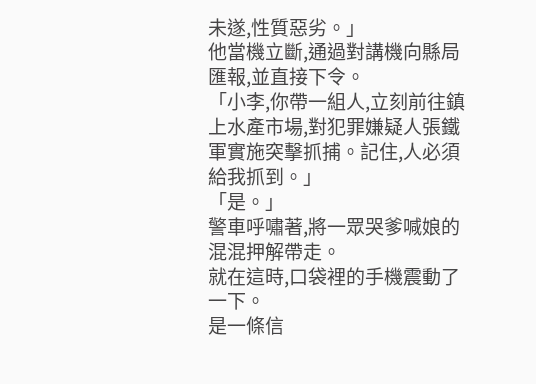未遂,性質惡劣。」
他當機立斷,通過對講機向縣局匯報,並直接下令。
「小李,你帶一組人,立刻前往鎮上水產市場,對犯罪嫌疑人張鐵軍實施突擊抓捕。記住,人必須給我抓到。」
「是。」
警車呼嘯著,將一眾哭爹喊娘的混混押解帶走。
就在這時,口袋裡的手機震動了一下。
是一條信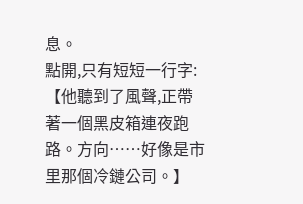息。
點開,只有短短一行字:
【他聽到了風聲,正帶著一個黑皮箱連夜跑路。方向……好像是市里那個冷鏈公司。】